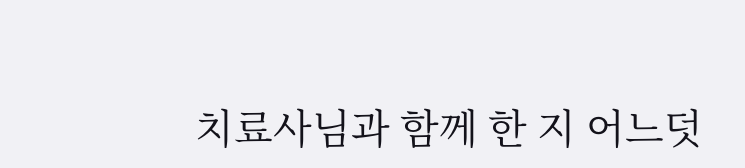치료사님과 함께 한 지 어느덧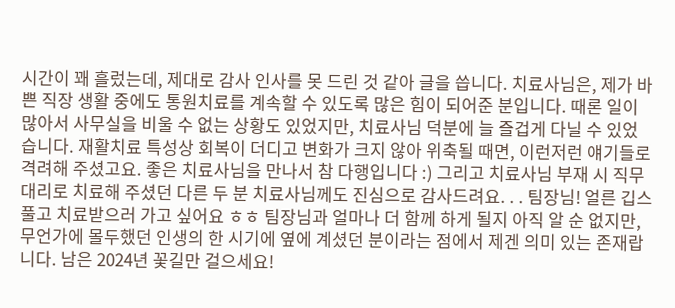시간이 꽤 흘렀는데, 제대로 감사 인사를 못 드린 것 같아 글을 씁니다. 치료사님은, 제가 바쁜 직장 생활 중에도 통원치료를 계속할 수 있도록 많은 힘이 되어준 분입니다. 때론 일이 많아서 사무실을 비울 수 없는 상황도 있었지만, 치료사님 덕분에 늘 즐겁게 다닐 수 있었습니다. 재활치료 특성상 회복이 더디고 변화가 크지 않아 위축될 때면, 이런저런 얘기들로 격려해 주셨고요. 좋은 치료사님을 만나서 참 다행입니다 :) 그리고 치료사님 부재 시 직무대리로 치료해 주셨던 다른 두 분 치료사님께도 진심으로 감사드려요. . . 팀장님! 얼른 깁스 풀고 치료받으러 가고 싶어요 ㅎㅎ 팀장님과 얼마나 더 함께 하게 될지 아직 알 순 없지만, 무언가에 몰두했던 인생의 한 시기에 옆에 계셨던 분이라는 점에서 제겐 의미 있는 존재랍니다. 남은 2024년 꽃길만 걸으세요!